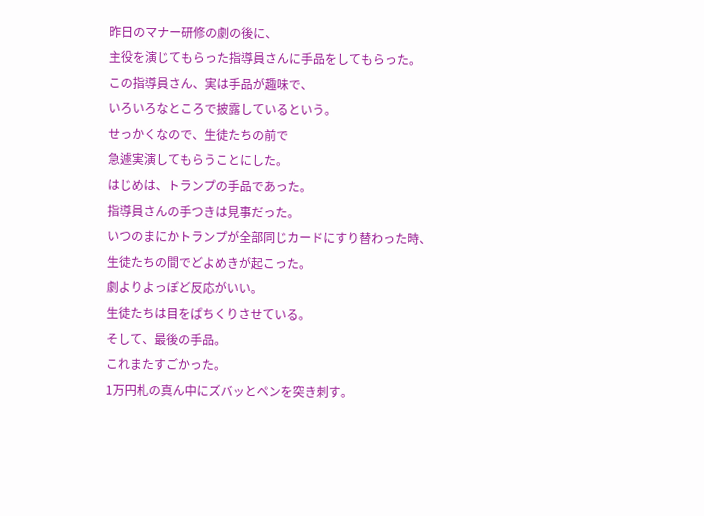昨日のマナー研修の劇の後に、
主役を演じてもらった指導員さんに手品をしてもらった。
この指導員さん、実は手品が趣味で、
いろいろなところで披露しているという。
せっかくなので、生徒たちの前で
急遽実演してもらうことにした。
はじめは、トランプの手品であった。
指導員さんの手つきは見事だった。
いつのまにかトランプが全部同じカードにすり替わった時、
生徒たちの間でどよめきが起こった。
劇よりよっぽど反応がいい。
生徒たちは目をぱちくりさせている。
そして、最後の手品。
これまたすごかった。
1万円札の真ん中にズバッとペンを突き刺す。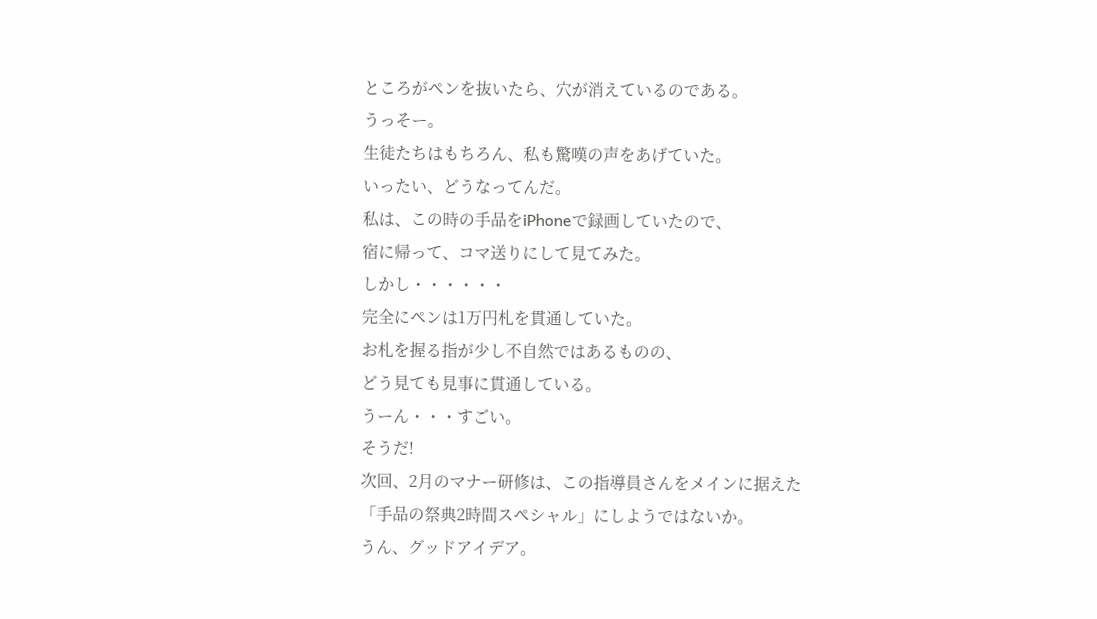ところがペンを抜いたら、穴が消えているのである。
うっそー。
生徒たちはもちろん、私も驚嘆の声をあげていた。
いったい、どうなってんだ。
私は、この時の手品をiPhoneで録画していたので、
宿に帰って、コマ送りにして見てみた。
しかし・・・・・・
完全にペンは1万円札を貫通していた。
お札を握る指が少し不自然ではあるものの、
どう見ても見事に貫通している。
うーん・・・すごい。
そうだ!
次回、2月のマナー研修は、この指導員さんをメインに据えた
「手品の祭典2時間スペシャル」にしようではないか。
うん、グッドアイデア。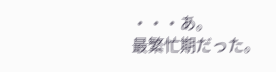・・・あ。
最繁忙期だった。